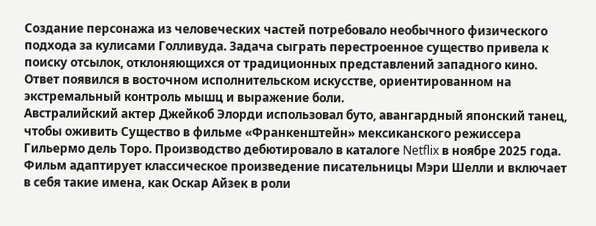Создание персонажа из человеческих частей потребовало необычного физического подхода за кулисами Голливуда. Задача сыграть перестроенное существо привела к поиску отсылок, отклоняющихся от традиционных представлений западного кино. Ответ появился в восточном исполнительском искусстве, ориентированном на экстремальный контроль мышц и выражение боли.
Австралийский актер Джейкоб Элорди использовал буто, авангардный японский танец, чтобы оживить Существо в фильме «Франкенштейн» мексиканского режиссера Гильермо дель Торо. Производство дебютировало в каталоге Netflix в ноябре 2025 года. Фильм адаптирует классическое произведение писательницы Мэри Шелли и включает в себя такие имена, как Оскар Айзек в роли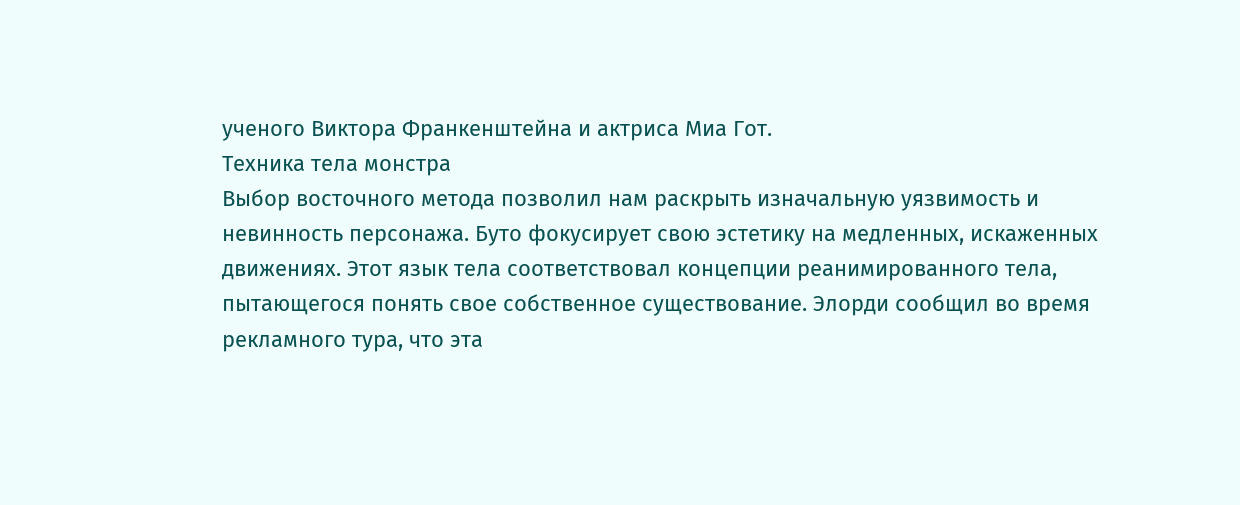ученого Виктора Франкенштейна и актриса Миа Гот.
Техника тела монстра
Выбор восточного метода позволил нам раскрыть изначальную уязвимость и невинность персонажа. Буто фокусирует свою эстетику на медленных, искаженных движениях. Этот язык тела соответствовал концепции реанимированного тела, пытающегося понять свое собственное существование. Элорди сообщил во время рекламного тура, что эта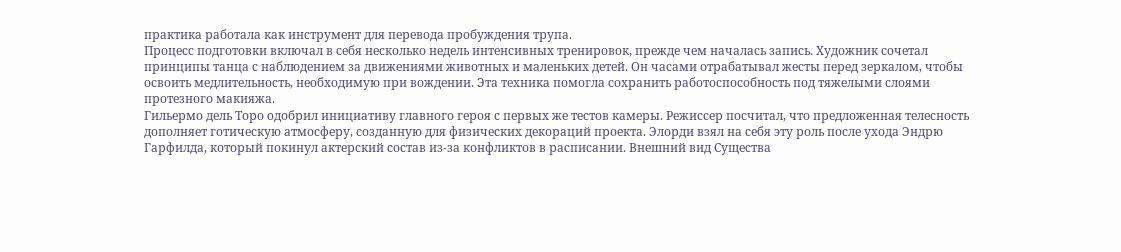практика работала как инструмент для перевода пробуждения трупа.
Процесс подготовки включал в себя несколько недель интенсивных тренировок, прежде чем началась запись. Художник сочетал принципы танца с наблюдением за движениями животных и маленьких детей. Он часами отрабатывал жесты перед зеркалом, чтобы освоить медлительность, необходимую при вождении. Эта техника помогла сохранить работоспособность под тяжелыми слоями протезного макияжа.
Гильермо дель Торо одобрил инициативу главного героя с первых же тестов камеры. Режиссер посчитал, что предложенная телесность дополняет готическую атмосферу, созданную для физических декораций проекта. Элорди взял на себя эту роль после ухода Эндрю Гарфилда, который покинул актерский состав из-за конфликтов в расписании. Внешний вид Существа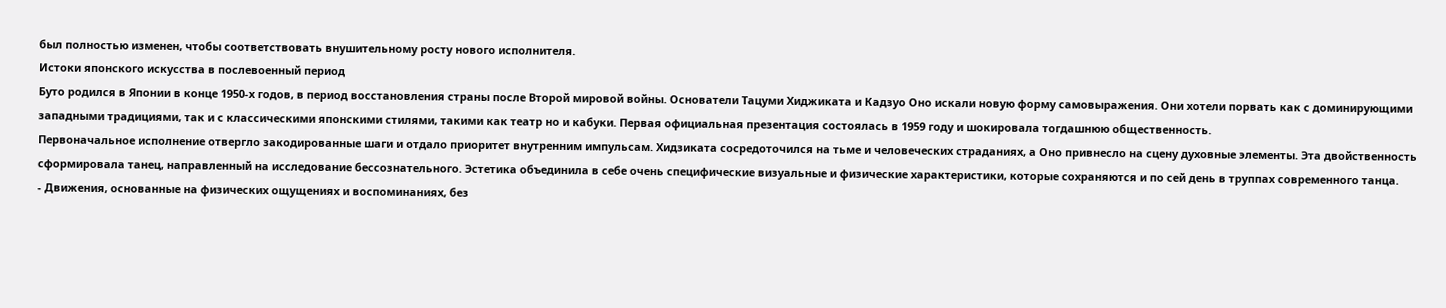был полностью изменен, чтобы соответствовать внушительному росту нового исполнителя.
Истоки японского искусства в послевоенный период
Буто родился в Японии в конце 1950-х годов, в период восстановления страны после Второй мировой войны. Основатели Тацуми Хиджиката и Кадзуо Оно искали новую форму самовыражения. Они хотели порвать как с доминирующими западными традициями, так и с классическими японскими стилями, такими как театр но и кабуки. Первая официальная презентация состоялась в 1959 году и шокировала тогдашнюю общественность.
Первоначальное исполнение отвергло закодированные шаги и отдало приоритет внутренним импульсам. Хидзиката сосредоточился на тьме и человеческих страданиях, а Оно привнесло на сцену духовные элементы. Эта двойственность сформировала танец, направленный на исследование бессознательного. Эстетика объединила в себе очень специфические визуальные и физические характеристики, которые сохраняются и по сей день в труппах современного танца.
- Движения, основанные на физических ощущениях и воспоминаниях, без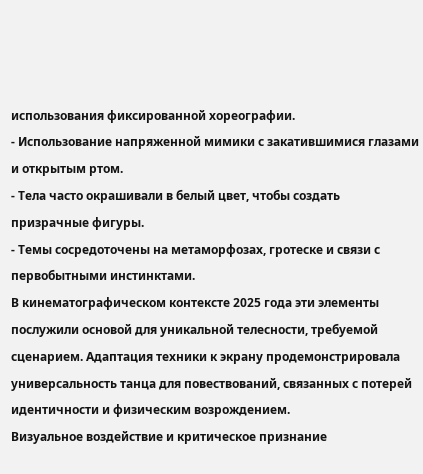использования фиксированной хореографии.
- Использование напряженной мимики с закатившимися глазами и открытым ртом.
- Тела часто окрашивали в белый цвет, чтобы создать призрачные фигуры.
- Темы сосредоточены на метаморфозах, гротеске и связи с первобытными инстинктами.
В кинематографическом контексте 2025 года эти элементы послужили основой для уникальной телесности, требуемой сценарием. Адаптация техники к экрану продемонстрировала универсальность танца для повествований, связанных с потерей идентичности и физическим возрождением.
Визуальное воздействие и критическое признание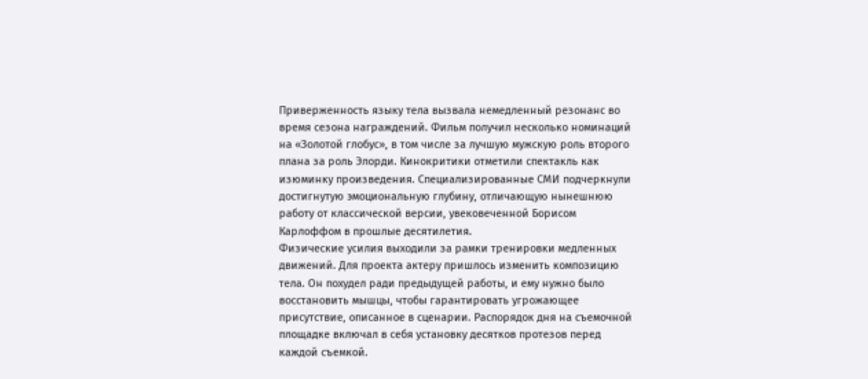Приверженность языку тела вызвала немедленный резонанс во время сезона награждений. Фильм получил несколько номинаций на «Золотой глобус», в том числе за лучшую мужскую роль второго плана за роль Элорди. Кинокритики отметили спектакль как изюминку произведения. Специализированные СМИ подчеркнули достигнутую эмоциональную глубину, отличающую нынешнюю работу от классической версии, увековеченной Борисом Карлоффом в прошлые десятилетия.
Физические усилия выходили за рамки тренировки медленных движений. Для проекта актеру пришлось изменить композицию тела. Он похудел ради предыдущей работы, и ему нужно было восстановить мышцы, чтобы гарантировать угрожающее присутствие, описанное в сценарии. Распорядок дня на съемочной площадке включал в себя установку десятков протезов перед каждой съемкой.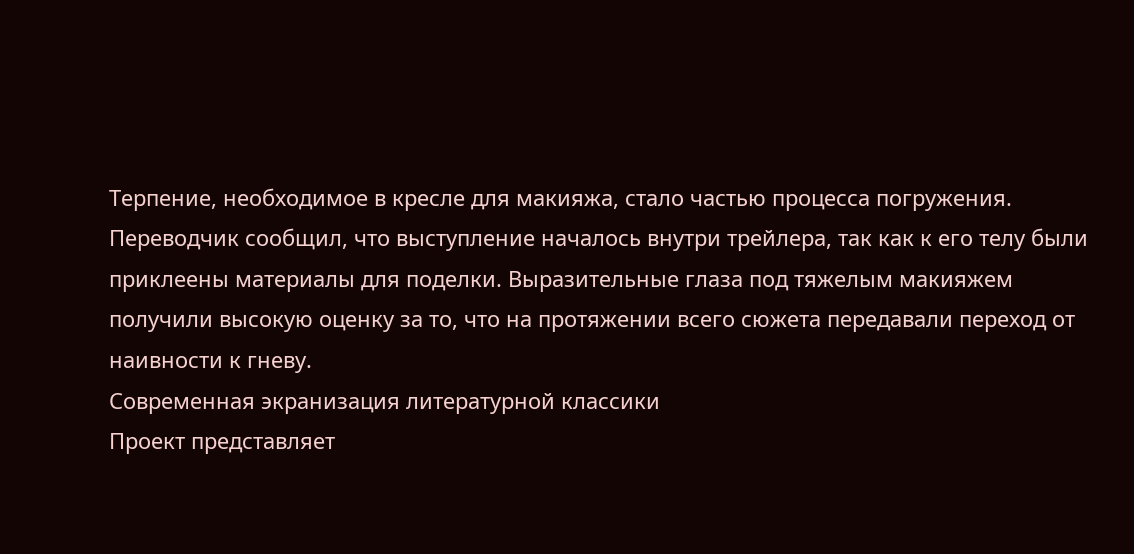Терпение, необходимое в кресле для макияжа, стало частью процесса погружения. Переводчик сообщил, что выступление началось внутри трейлера, так как к его телу были приклеены материалы для поделки. Выразительные глаза под тяжелым макияжем получили высокую оценку за то, что на протяжении всего сюжета передавали переход от наивности к гневу.
Современная экранизация литературной классики
Проект представляет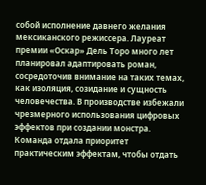собой исполнение давнего желания мексиканского режиссера. Лауреат премии «Оскар» Дель Торо много лет планировал адаптировать роман, сосредоточив внимание на таких темах, как изоляция, созидание и сущность человечества. В производстве избежали чрезмерного использования цифровых эффектов при создании монстра. Команда отдала приоритет практическим эффектам, чтобы отдать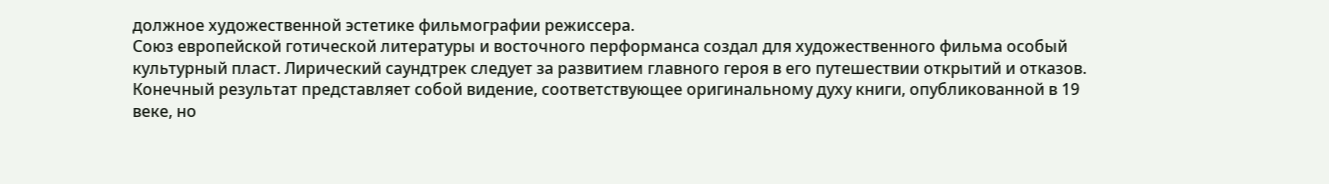должное художественной эстетике фильмографии режиссера.
Союз европейской готической литературы и восточного перформанса создал для художественного фильма особый культурный пласт. Лирический саундтрек следует за развитием главного героя в его путешествии открытий и отказов. Конечный результат представляет собой видение, соответствующее оригинальному духу книги, опубликованной в 19 веке, но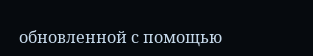обновленной с помощью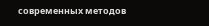современных методов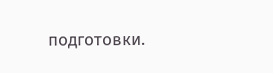подготовки.